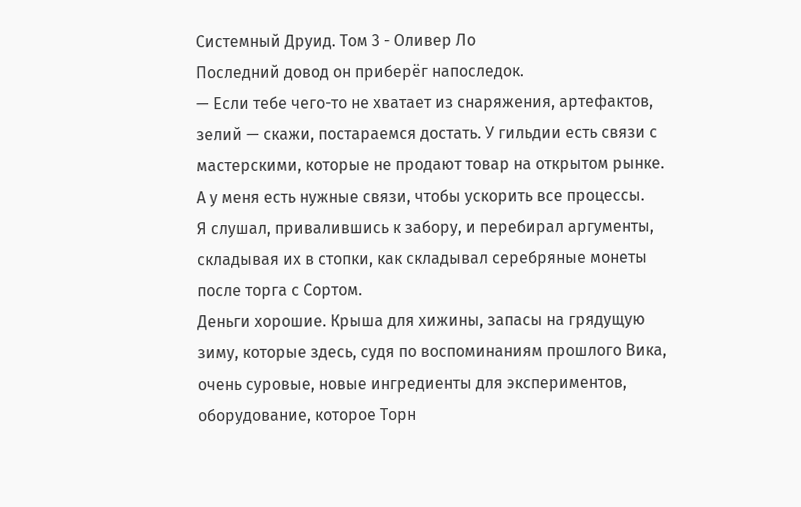Системный Друид. Том 3 - Оливер Ло
Последний довод он приберёг напоследок.
— Если тебе чего-то не хватает из снаряжения, артефактов, зелий — скажи, постараемся достать. У гильдии есть связи с мастерскими, которые не продают товар на открытом рынке. А у меня есть нужные связи, чтобы ускорить все процессы.
Я слушал, привалившись к забору, и перебирал аргументы, складывая их в стопки, как складывал серебряные монеты после торга с Сортом.
Деньги хорошие. Крыша для хижины, запасы на грядущую зиму, которые здесь, судя по воспоминаниям прошлого Вика, очень суровые, новые ингредиенты для экспериментов, оборудование, которое Торн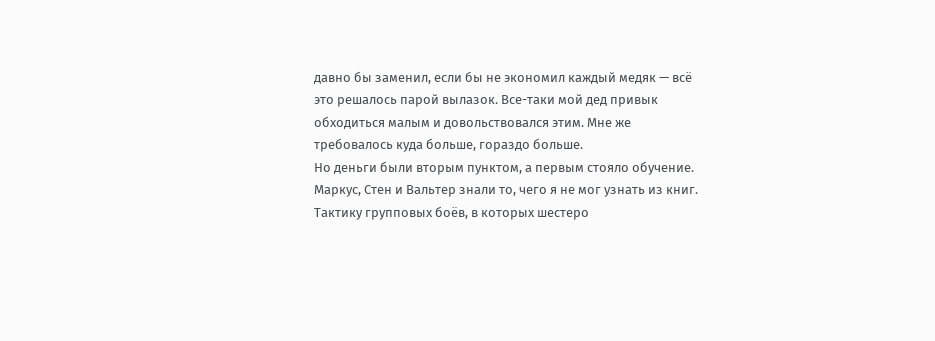давно бы заменил, если бы не экономил каждый медяк — всё это решалось парой вылазок. Все-таки мой дед привык обходиться малым и довольствовался этим. Мне же требовалось куда больше, гораздо больше.
Но деньги были вторым пунктом, а первым стояло обучение.
Маркус, Стен и Вальтер знали то, чего я не мог узнать из книг. Тактику групповых боёв, в которых шестеро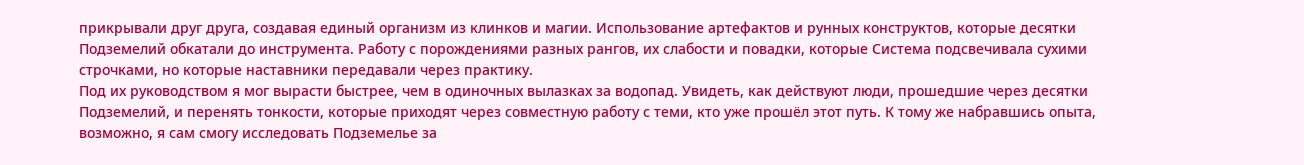прикрывали друг друга, создавая единый организм из клинков и магии. Использование артефактов и рунных конструктов, которые десятки Подземелий обкатали до инструмента. Работу с порождениями разных рангов, их слабости и повадки, которые Система подсвечивала сухими строчками, но которые наставники передавали через практику.
Под их руководством я мог вырасти быстрее, чем в одиночных вылазках за водопад. Увидеть, как действуют люди, прошедшие через десятки Подземелий, и перенять тонкости, которые приходят через совместную работу с теми, кто уже прошёл этот путь. К тому же набравшись опыта, возможно, я сам смогу исследовать Подземелье за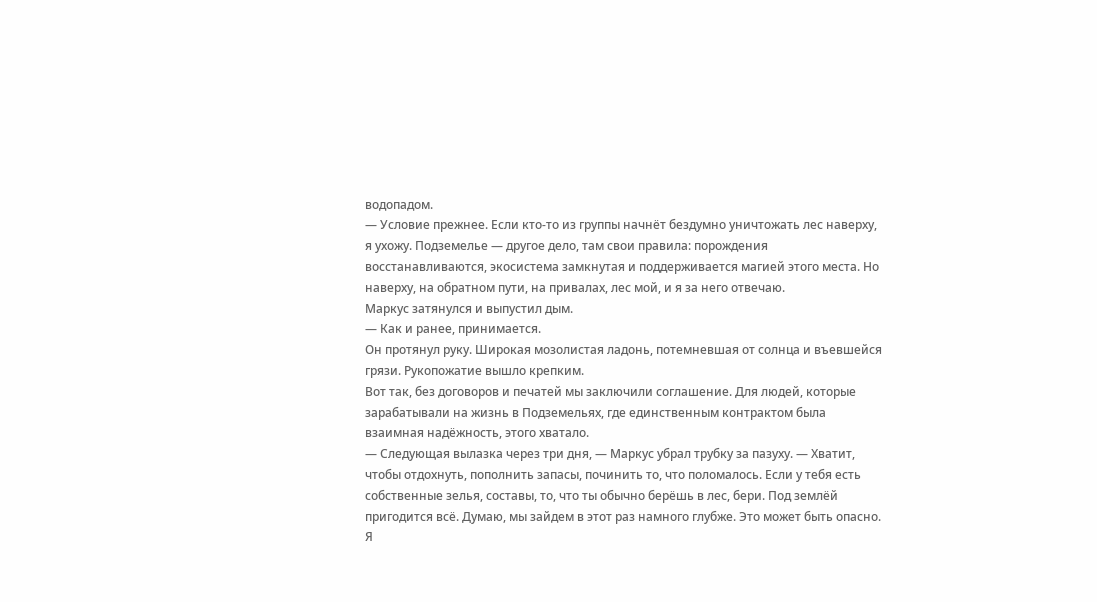водопадом.
— Условие прежнее. Если кто-то из группы начнёт бездумно уничтожать лес наверху, я ухожу. Подземелье — другое дело, там свои правила: порождения восстанавливаются, экосистема замкнутая и поддерживается магией этого места. Но наверху, на обратном пути, на привалах, лес мой, и я за него отвечаю.
Маркус затянулся и выпустил дым.
— Как и ранее, принимается.
Он протянул руку. Широкая мозолистая ладонь, потемневшая от солнца и въевшейся грязи. Рукопожатие вышло крепким.
Вот так, без договоров и печатей мы заключили соглашение. Для людей, которые зарабатывали на жизнь в Подземельях, где единственным контрактом была взаимная надёжность, этого хватало.
— Следующая вылазка через три дня, — Маркус убрал трубку за пазуху. — Хватит, чтобы отдохнуть, пополнить запасы, починить то, что поломалось. Если у тебя есть собственные зелья, составы, то, что ты обычно берёшь в лес, бери. Под землёй пригодится всё. Думаю, мы зайдем в этот раз намного глубже. Это может быть опасно.
Я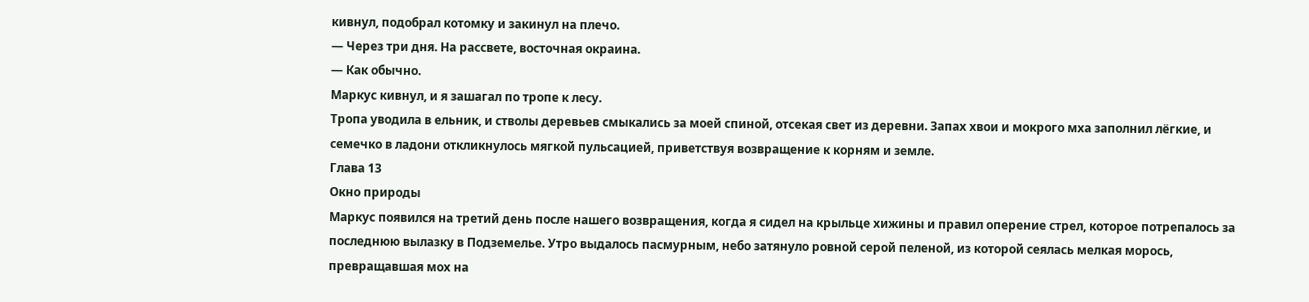кивнул, подобрал котомку и закинул на плечо.
— Через три дня. На рассвете, восточная окраина.
— Как обычно.
Маркус кивнул, и я зашагал по тропе к лесу.
Тропа уводила в ельник, и стволы деревьев смыкались за моей спиной, отсекая свет из деревни. Запах хвои и мокрого мха заполнил лёгкие, и семечко в ладони откликнулось мягкой пульсацией, приветствуя возвращение к корням и земле.
Глава 13
Окно природы
Маркус появился на третий день после нашего возвращения, когда я сидел на крыльце хижины и правил оперение стрел, которое потрепалось за последнюю вылазку в Подземелье. Утро выдалось пасмурным, небо затянуло ровной серой пеленой, из которой сеялась мелкая морось, превращавшая мох на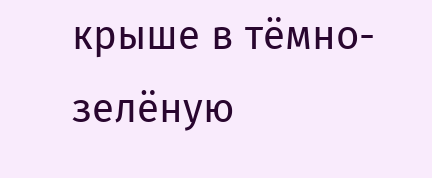крыше в тёмно-зелёную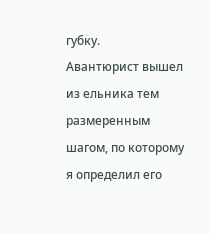губку.
Авантюрист вышел из ельника тем размеренным шагом, по которому я определил его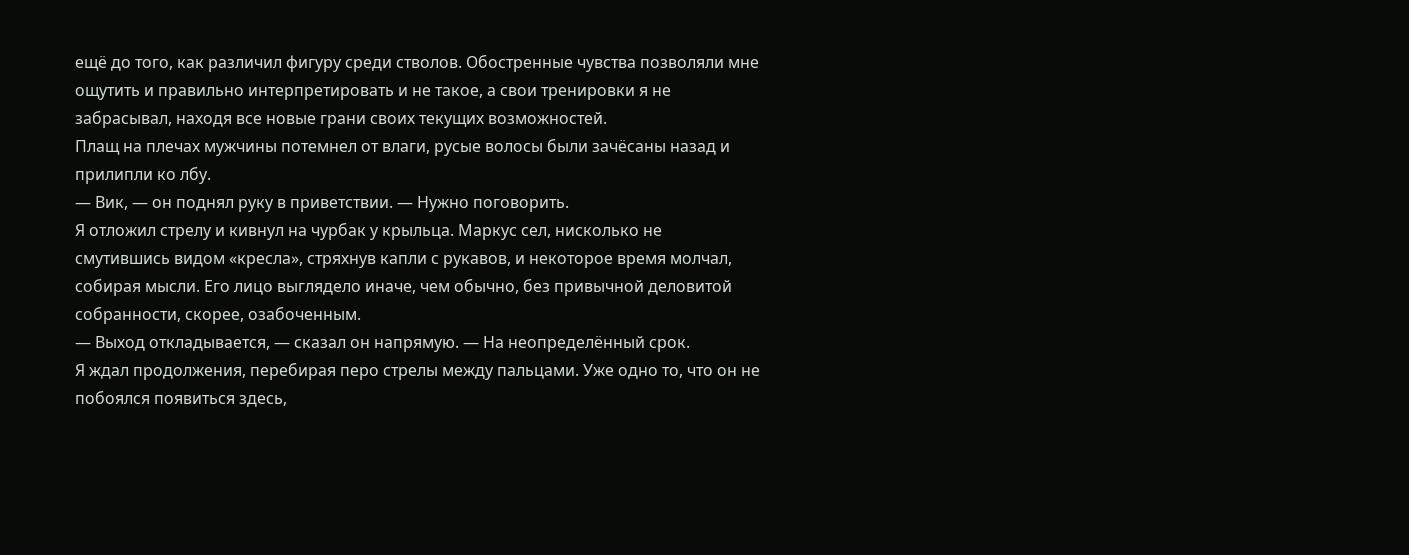ещё до того, как различил фигуру среди стволов. Обостренные чувства позволяли мне ощутить и правильно интерпретировать и не такое, а свои тренировки я не забрасывал, находя все новые грани своих текущих возможностей.
Плащ на плечах мужчины потемнел от влаги, русые волосы были зачёсаны назад и прилипли ко лбу.
— Вик, — он поднял руку в приветствии. — Нужно поговорить.
Я отложил стрелу и кивнул на чурбак у крыльца. Маркус сел, нисколько не смутившись видом «кресла», стряхнув капли с рукавов, и некоторое время молчал, собирая мысли. Его лицо выглядело иначе, чем обычно, без привычной деловитой собранности, скорее, озабоченным.
— Выход откладывается, — сказал он напрямую. — На неопределённый срок.
Я ждал продолжения, перебирая перо стрелы между пальцами. Уже одно то, что он не побоялся появиться здесь,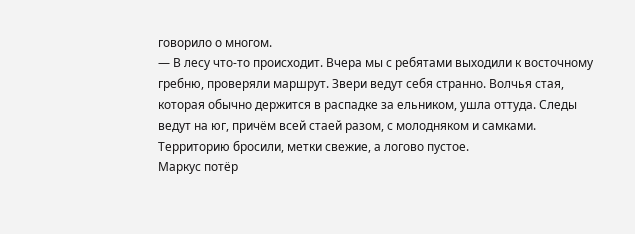говорило о многом.
— В лесу что-то происходит. Вчера мы с ребятами выходили к восточному гребню, проверяли маршрут. Звери ведут себя странно. Волчья стая, которая обычно держится в распадке за ельником, ушла оттуда. Следы ведут на юг, причём всей стаей разом, с молодняком и самками. Территорию бросили, метки свежие, а логово пустое.
Маркус потёр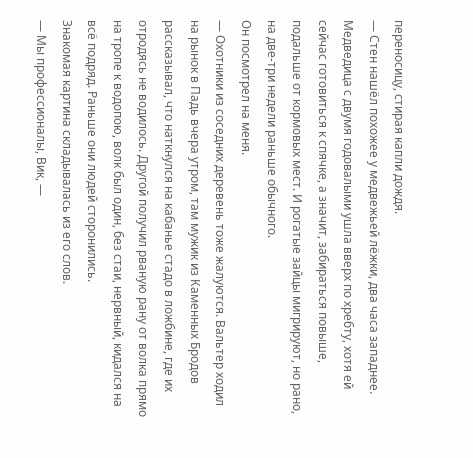переносицу, стирая капли дождя.
— Стен нашёл похожее у медвежьей лёжки, два часа западнее. Медведица с двумя годовалыми ушла вверх по хребту, хотя ей сейчас готовиться к спячке, а значит, забираться повыше, подальше от кормовых мест. И рогатые зайцы мигрируют, но рано, на две-три недели раньше обычного.
Он посмотрел на меня.
— Охотники из соседних деревень тоже жалуются. Вальтер ходил на рынок в Падь вчера утром, там мужик из Каменных Бродов рассказывал, что наткнулся на кабанье стадо в ложбине, где их отродясь не водилось. Другой получил рваную рану от волка прямо на тропе к водопою, волк был один, без стаи, нервный, кидался на всё подряд. Раньше они людей сторонились.
Знакомая картина складывалась из его слов.
— Мы профессионалы, Вик, —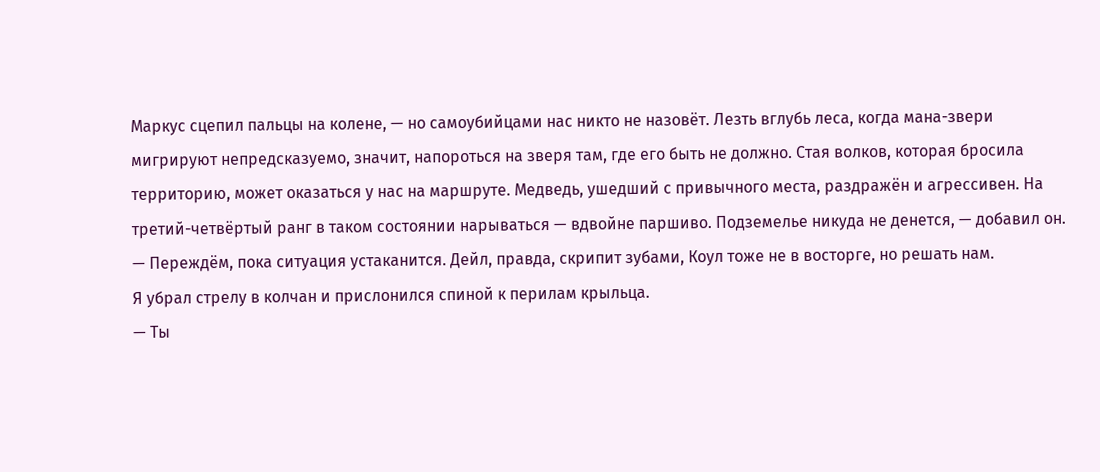Маркус сцепил пальцы на колене, — но самоубийцами нас никто не назовёт. Лезть вглубь леса, когда мана-звери мигрируют непредсказуемо, значит, напороться на зверя там, где его быть не должно. Стая волков, которая бросила территорию, может оказаться у нас на маршруте. Медведь, ушедший с привычного места, раздражён и агрессивен. На третий-четвёртый ранг в таком состоянии нарываться — вдвойне паршиво. Подземелье никуда не денется, — добавил он. — Переждём, пока ситуация устаканится. Дейл, правда, скрипит зубами, Коул тоже не в восторге, но решать нам.
Я убрал стрелу в колчан и прислонился спиной к перилам крыльца.
— Ты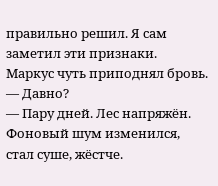правильно решил. Я сам заметил эти признаки.
Маркус чуть приподнял бровь.
— Давно?
— Пару дней. Лес напряжён. Фоновый шум изменился, стал суше, жёстче.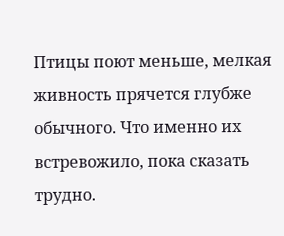Птицы поют меньше, мелкая живность прячется глубже обычного. Что именно их встревожило, пока сказать трудно.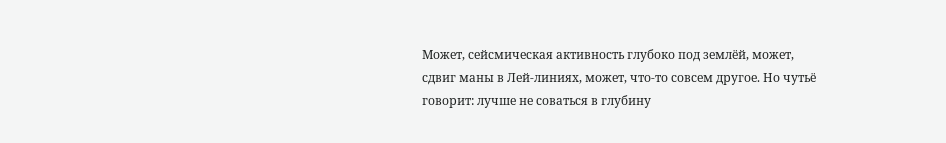Может, сейсмическая активность глубоко под землёй, может, сдвиг маны в Лей-линиях, может, что-то совсем другое. Но чутьё говорит: лучше не соваться в глубину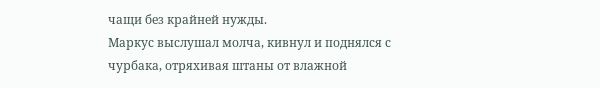чащи без крайней нужды.
Маркус выслушал молча, кивнул и поднялся с чурбака, отряхивая штаны от влажной